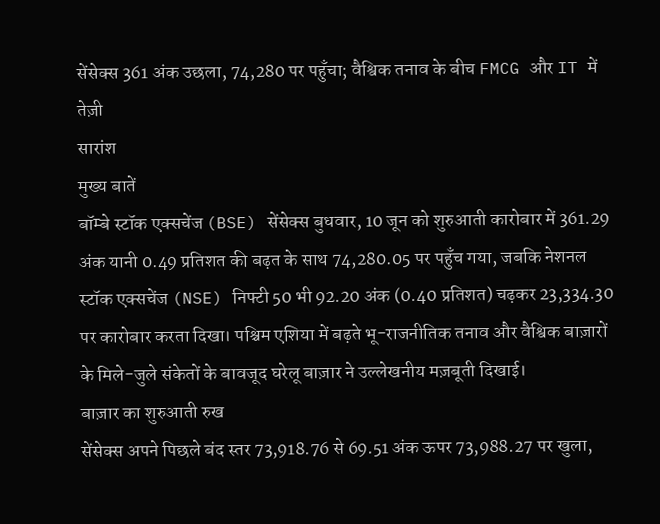सेंसेक्स 361 अंक उछला, 74,280 पर पहुँचा; वैश्विक तनाव के बीच FMCG और IT में तेज़ी
सारांश
मुख्य बातें
बॉम्बे स्टॉक एक्सचेंज (BSE) सेंसेक्स बुधवार, 10 जून को शुरुआती कारोबार में 361.29 अंक यानी 0.49 प्रतिशत की बढ़त के साथ 74,280.05 पर पहुँच गया, जबकि नेशनल स्टॉक एक्सचेंज (NSE) निफ्टी 50 भी 92.20 अंक (0.40 प्रतिशत) चढ़कर 23,334.30 पर कारोबार करता दिखा। पश्चिम एशिया में बढ़ते भू-राजनीतिक तनाव और वैश्विक बाज़ारों के मिले-जुले संकेतों के बावजूद घरेलू बाज़ार ने उल्लेखनीय मज़बूती दिखाई।
बाज़ार का शुरुआती रुख
सेंसेक्स अपने पिछले बंद स्तर 73,918.76 से 69.51 अंक ऊपर 73,988.27 पर खुला,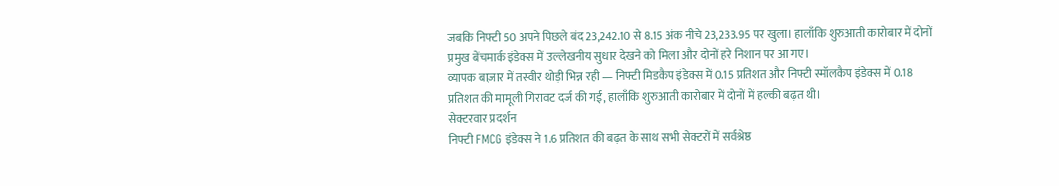जबकि निफ्टी 50 अपने पिछले बंद 23,242.10 से 8.15 अंक नीचे 23,233.95 पर खुला। हालाँकि शुरुआती कारोबार में दोनों प्रमुख बेंचमार्क इंडेक्स में उल्लेखनीय सुधार देखने को मिला और दोनों हरे निशान पर आ गए।
व्यापक बाज़ार में तस्वीर थोड़ी भिन्न रही — निफ्टी मिडकैप इंडेक्स में 0.15 प्रतिशत और निफ्टी स्मॉलकैप इंडेक्स में 0.18 प्रतिशत की मामूली गिरावट दर्ज की गई, हालाँकि शुरुआती कारोबार में दोनों में हल्की बढ़त थी।
सेक्टरवार प्रदर्शन
निफ्टी FMCG इंडेक्स ने 1.6 प्रतिशत की बढ़त के साथ सभी सेक्टरों में सर्वश्रेष्ठ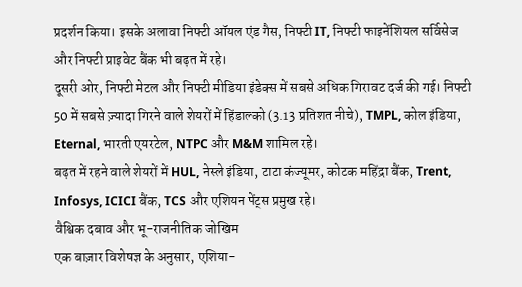प्रदर्शन किया। इसके अलावा निफ्टी ऑयल एंड गैस, निफ्टी IT, निफ्टी फाइनेंशियल सर्विसेज और निफ्टी प्राइवेट बैंक भी बढ़त में रहे।
दूसरी ओर, निफ्टी मेटल और निफ्टी मीडिया इंडेक्स में सबसे अधिक गिरावट दर्ज की गई। निफ्टी 50 में सबसे ज़्यादा गिरने वाले शेयरों में हिंडाल्को (3.13 प्रतिशत नीचे), TMPL, कोल इंडिया, Eternal, भारती एयरटेल, NTPC और M&M शामिल रहे।
बढ़त में रहने वाले शेयरों में HUL, नेस्ले इंडिया, टाटा कंज्यूमर, कोटक महिंद्रा बैंक, Trent, Infosys, ICICI बैंक, TCS और एशियन पेंट्स प्रमुख रहे।
वैश्विक दबाव और भू-राजनीतिक जोखिम
एक बाज़ार विशेषज्ञ के अनुसार, एशिया-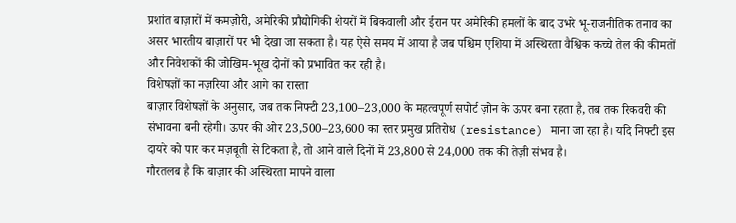प्रशांत बाज़ारों में कमज़ोरी, अमेरिकी प्रौद्योगिकी शेयरों में बिकवाली और ईरान पर अमेरिकी हमलों के बाद उभरे भू-राजनीतिक तनाव का असर भारतीय बाज़ारों पर भी देखा जा सकता है। यह ऐसे समय में आया है जब पश्चिम एशिया में अस्थिरता वैश्विक कच्चे तेल की कीमतों और निवेशकों की जोखिम-भूख दोनों को प्रभावित कर रही है।
विशेषज्ञों का नज़रिया और आगे का रास्ता
बाज़ार विशेषज्ञों के अनुसार, जब तक निफ्टी 23,100–23,000 के महत्वपूर्ण सपोर्ट ज़ोन के ऊपर बना रहता है, तब तक रिकवरी की संभावना बनी रहेगी। ऊपर की ओर 23,500–23,600 का स्तर प्रमुख प्रतिरोध (resistance) माना जा रहा है। यदि निफ्टी इस दायरे को पार कर मज़बूती से टिकता है, तो आने वाले दिनों में 23,800 से 24,000 तक की तेज़ी संभव है।
गौरतलब है कि बाज़ार की अस्थिरता मापने वाला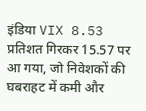इंडिया VIX 8.53 प्रतिशत गिरकर 15.57 पर आ गया, जो निवेशकों की घबराहट में कमी और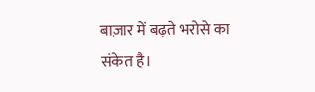बाज़ार में बढ़ते भरोसे का संकेत है।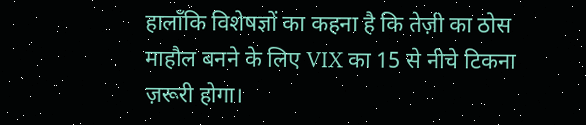हालाँकि विशेषज्ञों का कहना है कि तेज़ी का ठोस माहौल बनने के लिए VIX का 15 से नीचे टिकना ज़रूरी होगा।